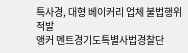특사경, 대형 베이커리 업체 불법행위 적발
앵커 멘트경기도특별사법경찰단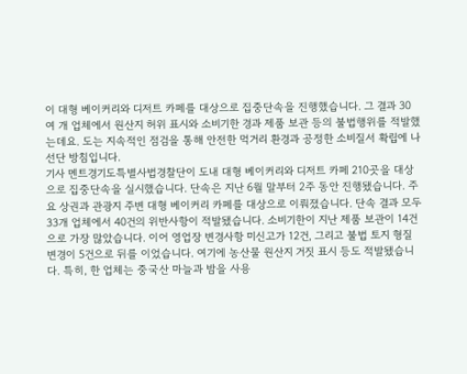이 대형 베이커리와 디저트 카페를 대상으로 집중단속을 진행했습니다. 그 결과 30여 개 업체에서 원산지 허위 표시와 소비기한 경과 제품 보관 등의 불법행위를 적발했는데요. 도는 지속적인 점검을 통해 안전한 먹거리 환경과 공정한 소비질서 확립에 나선단 방침입니다.
기사 멘트경기도특별사법경찰단이 도내 대형 베이커리와 디저트 카페 210곳을 대상으로 집중단속을 실시했습니다. 단속은 지난 6월 말부터 2주 동안 진행됐습니다. 주요 상권과 관광지 주변 대형 베이커리 카페를 대상으로 이뤄졌습니다. 단속 결과 모두 33개 업체에서 40건의 위반사항이 적발됐습니다. 소비기한이 지난 제품 보관이 14건으로 가장 많았습니다. 이어 영업장 변경사항 미신고가 12건, 그리고 불법 토지 형질변경이 5건으로 뒤를 이었습니다. 여기에 농산물 원산지 거짓 표시 등도 적발됐습니다. 특히, 한 업체는 중국산 마늘과 밤을 사용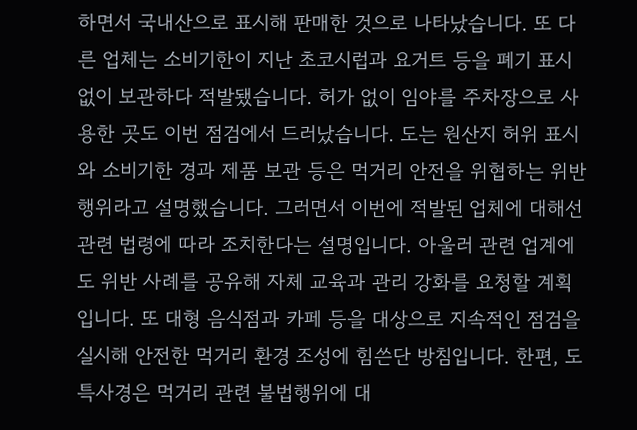하면서 국내산으로 표시해 판매한 것으로 나타났습니다. 또 다른 업체는 소비기한이 지난 초코시럽과 요거트 등을 폐기 표시 없이 보관하다 적발됐습니다. 허가 없이 임야를 주차장으로 사용한 곳도 이번 점검에서 드러났습니다. 도는 원산지 허위 표시와 소비기한 경과 제품 보관 등은 먹거리 안전을 위협하는 위반행위라고 설명했습니다. 그러면서 이번에 적발된 업체에 대해선 관련 법령에 따라 조치한다는 설명입니다. 아울러 관련 업계에도 위반 사례를 공유해 자체 교육과 관리 강화를 요청할 계획입니다. 또 대형 음식점과 카페 등을 대상으로 지속적인 점검을 실시해 안전한 먹거리 환경 조성에 힘쓴단 방침입니다. 한편, 도 특사경은 먹거리 관련 불법행위에 대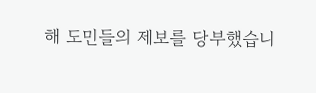해 도민들의 제보를 당부했습니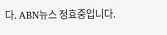다. ABN뉴스 정효중입니다.